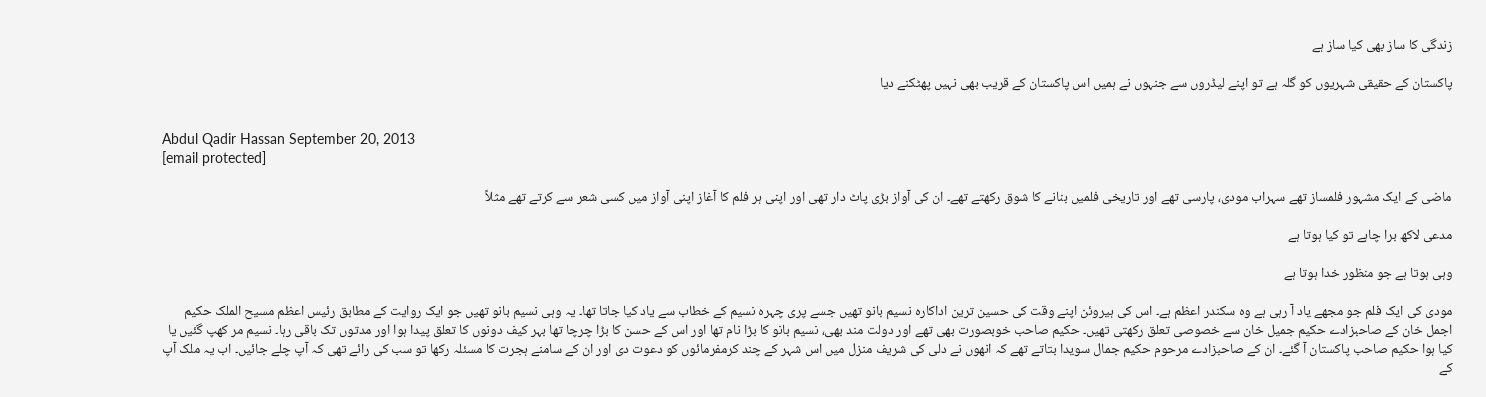زندگی کا ساز بھی کیا ساز ہے

پاکستان کے حقیقی شہریوں کو گلہ ہے تو اپنے لیڈروں سے جنہوں نے ہمیں اس پاکستان کے قریب بھی نہیں پھٹکنے دیا


Abdul Qadir Hassan September 20, 2013
[email protected]

ماضی کے ایک مشہور فلمساز تھے سہراب مودی، پارسی تھے اور تاریخی فلمیں بنانے کا شوق رکھتے تھے۔ ان کی آواز بڑی پاٹ دار تھی اور اپنی ہر فلم کا آغاز اپنی آواز میں کسی شعر سے کرتے تھے مثلاً

مدعی لاکھ برا چاہے تو کیا ہوتا ہے

وہی ہوتا ہے جو منظور خدا ہوتا ہے

مودی کی ایک فلم جو مجھے یاد آ رہی ہے وہ سکندر اعظم ہے۔ اس کی ہیروئن اپنے وقت کی حسین ترین اداکارہ نسیم بانو تھیں جسے پری چہرہ نسیم کے خطاب سے یاد کیا جاتا تھا۔ یہ وہی نسیم بانو تھیں جو ایک روایت کے مطابق رئیس اعظم مسیح الملک حکیم اجمل خان کے صاحبزادے حکیم جمیل خان سے خصوصی تعلق رکھتی تھیں۔ حکیم صاحب خوبصورت بھی تھے اور دولت مند بھی، نسیم بانو کا بڑا نام تھا اور اس کے حسن کا بڑا چرچا تھا بہر کیف دونوں کا تعلق پیدا ہوا اور مدتوں تک باقی رہا۔ نسیم مر کھپ گئیں یا کیا ہوا حکیم صاحب پاکستان آ گئے۔ ان کے صاحبزادے مرحوم حکیم جمال سویدا بتاتے تھے کہ انھوں نے دلی کی شریف منزل میں اس شہر کے چند کرمفرمائوں کو دعوت دی اور ان کے سامنے ہجرت کا مسئلہ رکھا تو سب کی رائے تھی کہ آپ چلے جائیں۔ اب یہ ملک آپ کے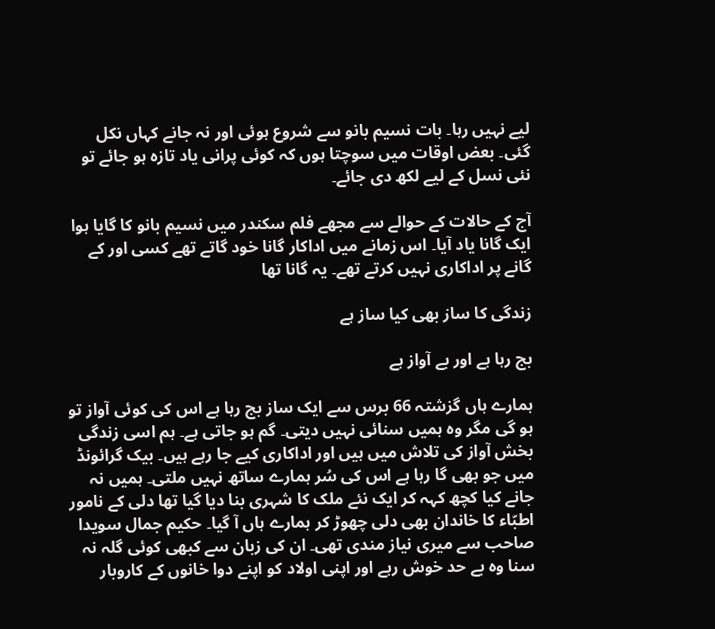لیے نہیں رہا۔ بات نسیم بانو سے شروع ہوئی اور نہ جانے کہاں نکل گئی۔ بعض اوقات میں سوچتا ہوں کہ کوئی پرانی یاد تازہ ہو جائے تو نئی نسل کے لیے لکھ دی جائے۔

آج کے حالات کے حوالے سے مجھے فلم سکندر میں نسیم بانو کا گایا ہوا ایک گانا یاد آیا۔ اس زمانے میں اداکار گانا خود گاتے تھے کسی اور کے گانے پر اداکاری نہیں کرتے تھے۔ یہ گانا تھا

زندگی کا ساز بھی کیا ساز ہے

بج رہا ہے اور بے آواز ہے

ہمارے ہاں گزشتہ 66 برس سے ایک ساز بج رہا ہے اس کی کوئی آواز تو ہو گی مگر وہ ہمیں سنائی نہیں دیتی۔ گم ہو جاتی ہے۔ ہم اسی زندگی بخش آواز کی تلاش میں ہیں اور اداکاری کیے جا رہے ہیں۔ بیک گرائونڈ میں جو بھی گا رہا ہے اس کی سُر ہمارے ساتھ نہیں ملتی۔ ہمیں نہ جانے کیا کچھ کہہ کر ایک نئے ملک کا شہری بنا دیا گیا تھا دلی کے نامور اطبّاء کا خاندان بھی دلی چھوڑ کر ہمارے ہاں آ گیا۔ حکیم جمال سویدا صاحب سے میری نیاز مندی تھی۔ ان کی زبان سے کبھی کوئی گلہ نہ سنا وہ بے حد خوش رہے اور اپنی اولاد کو اپنے دوا خانوں کے کاروبار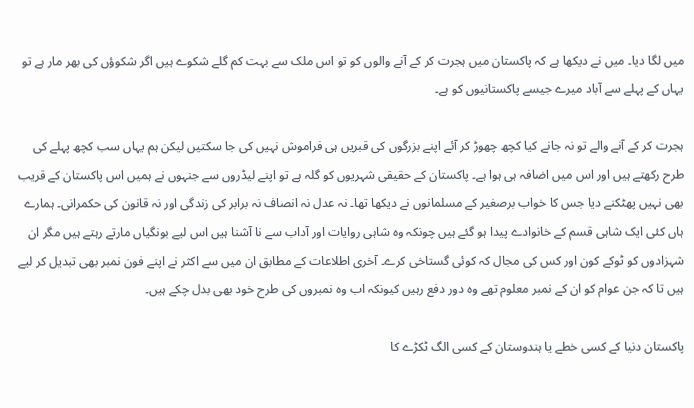میں لگا دیا۔ میں نے دیکھا ہے کہ پاکستان میں ہجرت کر کے آنے والوں کو تو اس ملک سے بہت کم گلے شکوے ہیں اگر شکوؤں کی بھر مار ہے تو یہاں کے پہلے سے آباد میرے جیسے پاکستانیوں کو ہے۔

ہجرت کر کے آنے والے تو نہ جانے کیا کچھ چھوڑ کر آئے اپنے بزرگوں کی قبریں ہی فراموش نہیں کی جا سکتیں لیکن ہم یہاں سب کچھ پہلے کی طرح رکھتے ہیں اور اس میں اضافہ ہی ہوا ہے۔ پاکستان کے حقیقی شہریوں کو گلہ ہے تو اپنے لیڈروں سے جنہوں نے ہمیں اس پاکستان کے قریب بھی نہیں پھٹکنے دیا جس کا خواب برصغیر کے مسلمانوں نے دیکھا تھا۔ نہ عدل نہ انصاف نہ برابر کی زندگی اور نہ قانون کی حکمرانی۔ ہمارے ہاں کئی ایک شاہی قسم کے خانوادے پیدا ہو گئے ہیں چونکہ وہ شاہی روایات اور آداب سے نا آشنا ہیں اس لیے بونگیاں مارتے رہتے ہیں مگر ان شہزادوں کو ٹوکے کون اور کس کی مجال کہ کوئی گستاخی کرے۔ آخری اطلاعات کے مطابق ان میں سے اکثر نے اپنے فون نمبر بھی تبدیل کر لیے ہیں تا کہ جن عوام کو ان کے نمبر معلوم تھے وہ دور دفع رہیں کیونکہ اب وہ نمبروں کی طرح خود بھی بدل چکے ہیں۔

پاکستان دنیا کے کسی خطے یا ہندوستان کے کسی الگ ٹکڑے کا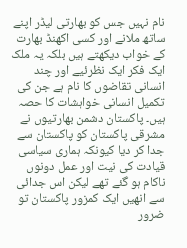نام نہیں جس کو بھارتی لیڈر اپنے ساتھ ملانے اور کسی اکھنڈ بھارت کے خواب دیکھتے ہیں بلکہ یہ ملک ایک فکر ایک نظرئیے اور چند انسانی تقاضوں کا نام ہے جن کی تکمیل انسانی خواہشات کا حصہ ہیں۔ پاکستان دشمن بھارتیوں نے مشرقی پاکستان کو پاکستان سے جدا کر دیا کیونکہ ہماری سیاسی قیادت کی نیت اور عمل دونوں ناکام ہو گئے تھے لیکن اس جدائی سے انھیں ایک کمزور پاکستان تو ضرور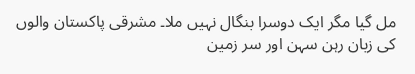مل گیا مگر ایک دوسرا بنگال نہیں ملا۔ مشرقی پاکستان والوں کی زبان رہن سہن اور سر زمین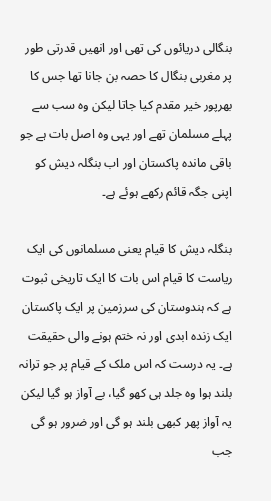بنگالی دریائوں کی تھی اور انھیں قدرتی طور پر مغربی بنگال کا حصہ بن جانا تھا جس کا بھرپور خیر مقدم کیا جاتا لیکن وہ سب سے پہلے مسلمان تھے اور یہی وہ اصل بات ہے جو باقی ماندہ پاکستان اور اب بنگلہ دیش کو اپنی جگہ قائم رکھے ہوئے ہے۔

بنگلہ دیش کا قیام یعنی مسلمانوں کی ایک ریاست کا قیام اس بات کا ایک تاریخی ثبوت ہے کہ ہندوستان کی سرزمین پر ایک پاکستان ایک زندہ ابدی اور نہ ختم ہونے والی حقیقت ہے۔ یہ درست کہ اس ملک کے قیام پر جو ترانہ بلند ہوا وہ جلد ہی کھو گیا، بے آواز ہو گیا لیکن یہ آواز پھر کبھی بلند ہو گی اور ضرور ہو گی جب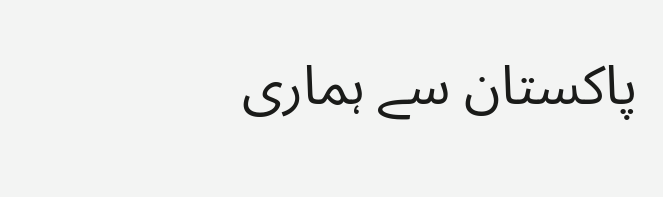پاکستان سے ہماری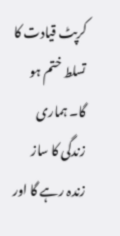کرپٹ قیادت کا تسلط ختم ہو گا۔ ہماری زندگی کا ساز زندہ رہے گا اور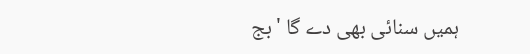ہمیں سنائی بھی دے گا 'بج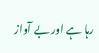رہا ہے اور بے آواز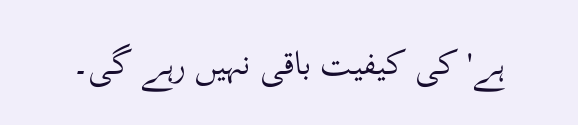ہے' کی کیفیت باقی نہیں رہے گی۔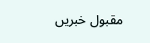مقبول خبریں